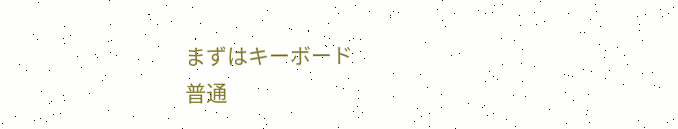まずはキーボード
普通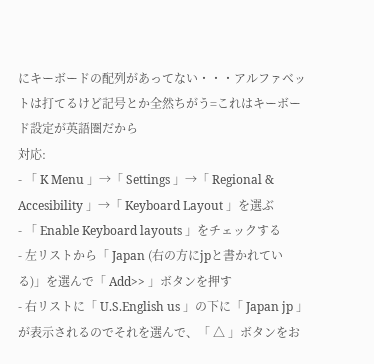にキーボードの配列があってない・・・アルファベットは打てるけど記号とか全然ちがう=これはキーボード設定が英語圏だから
対応:
- 「 K Menu 」→「 Settings 」→「 Regional & Accesibility 」→「 Keyboard Layout 」を選ぶ
- 「 Enable Keyboard layouts 」をチェックする
- 左リストから「 Japan (右の方にjpと書かれている)」を選んで「 Add>> 」ボタンを押す
- 右リストに「 U.S.English us 」の下に「 Japan jp 」が表示されるのでそれを選んで、「 △ 」ボタンをお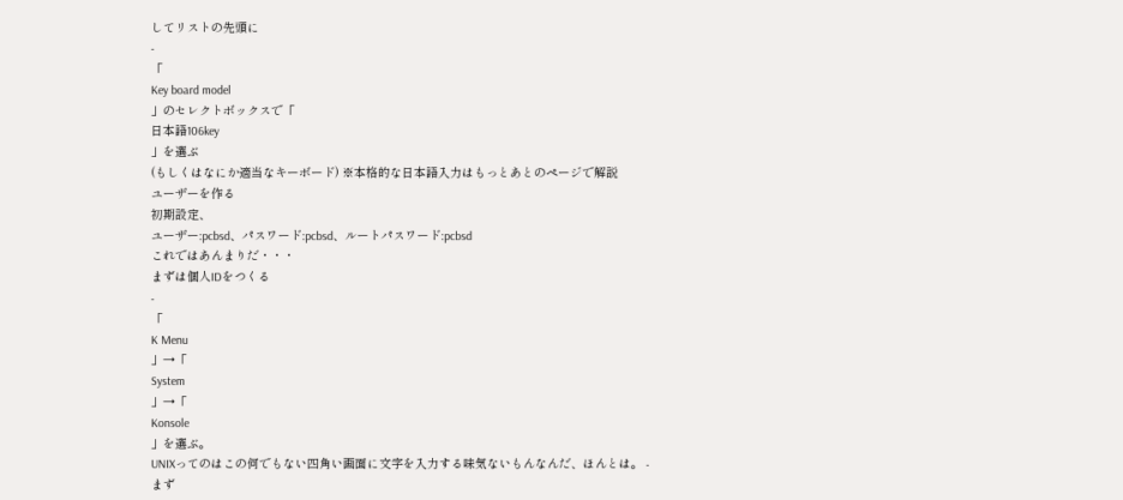してリストの先頭に
-
「
Key board model
」のセレクトボックスで「
日本語106key
」を選ぶ
(もしくはなにか適当なキーボード) ※本格的な日本語入力はもっとあとのページで解説
ユーザーを作る
初期設定、
ユーザー:pcbsd、パスワード:pcbsd、ルートパスワード:pcbsd
これではあんまりだ・・・
まずは個人IDをつくる
-
「
K Menu
」→「
System
」→「
Konsole
」を選ぶ。
UNIXってのはこの何でもない四角い画面に文字を入力する味気ないもんなんだ、ほんとは。 -
まず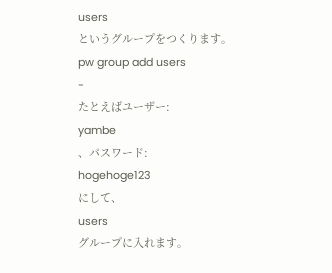users
というグループをつくります。
pw group add users
-
たとえばユーザー:
yambe
、パスワード:
hogehoge123
にして、
users
グループに入れます。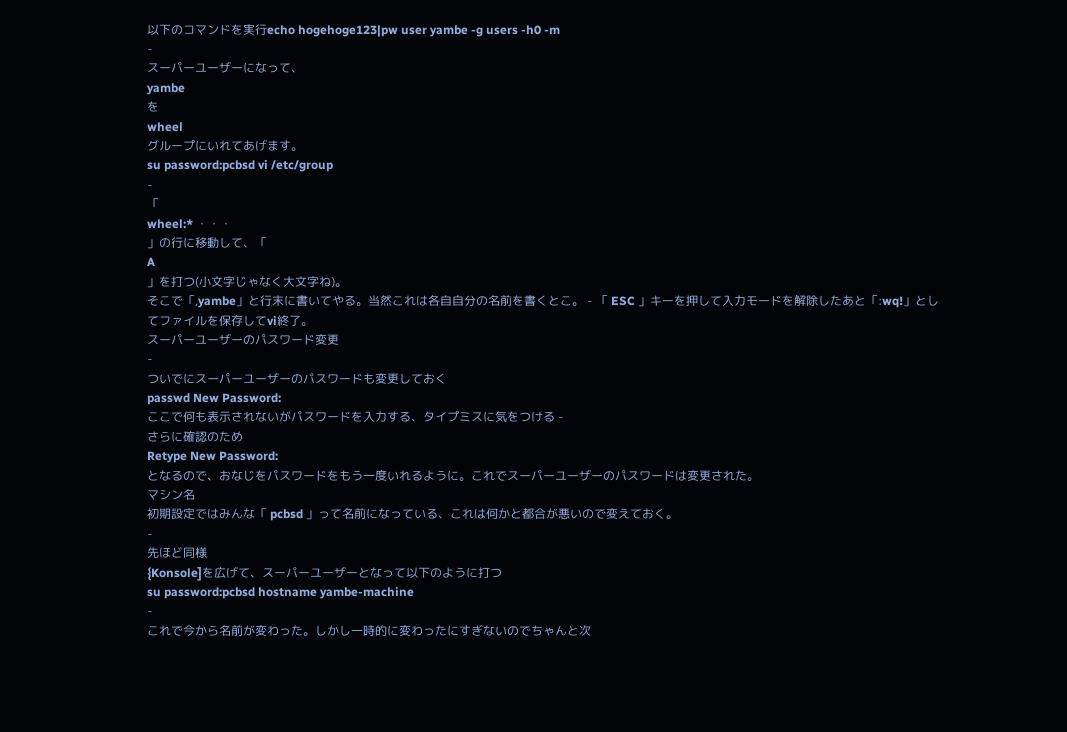以下のコマンドを実行echo hogehoge123|pw user yambe -g users -h0 -m
-
スーパーユーザーになって、
yambe
を
wheel
グループにいれてあげます。
su password:pcbsd vi /etc/group
-
「
wheel:* ・・・
」の行に移動して、「
A
」を打つ(小文字じゃなく大文字ね)。
そこで「,yambe」と行末に書いてやる。当然これは各自自分の名前を書くとこ。 - 「 ESC 」キーを押して入力モードを解除したあと「:wq!」としてファイルを保存してvi終了。
スーパーユーザーのパスワード変更
-
ついでにスーパーユーザーのパスワードも変更しておく
passwd New Password:
ここで何も表示されないがパスワードを入力する、タイプミスに気をつける -
さらに確認のため
Retype New Password:
となるので、おなじをパスワードをもう一度いれるように。これでスーパーユーザーのパスワードは変更された。
マシン名
初期設定ではみんな「 pcbsd 」って名前になっている、これは何かと都合が悪いので変えておく。
-
先ほど同様
{Konsole]を広げて、スーパーユーザーとなって以下のように打つ
su password:pcbsd hostname yambe-machine
-
これで今から名前が変わった。しかし一時的に変わったにすぎないのでちゃんと次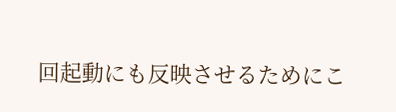回起動にも反映させるためにこ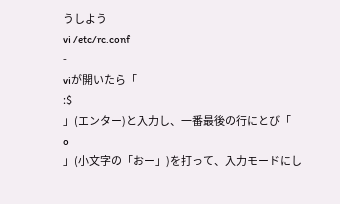うしよう
vi /etc/rc.conf
-
viが開いたら「
:$
」(エンター)と入力し、一番最後の行にとび「
o
」(小文字の「おー」)を打って、入力モードにし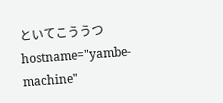といてこううつ
hostname="yambe-machine"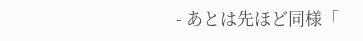- あとは先ほど同様「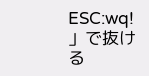ESC:wq! 」で抜ける